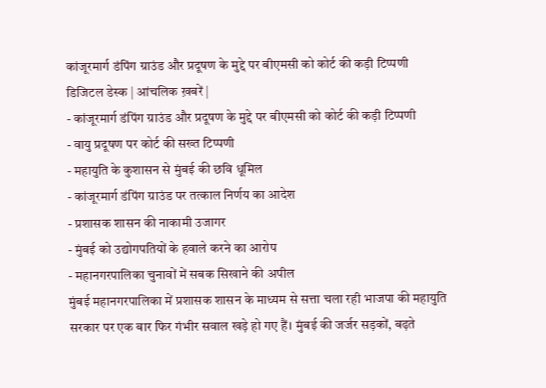कांजूरमार्ग डंपिंग ग्राउंड और प्रदूषण के मुद्दे पर बीएमसी को कोर्ट की कड़ी टिप्पणी
डिजिटल डेस्क | आंचलिक ख़बरें |
- कांजूरमार्ग डंपिंग ग्राउंड और प्रदूषण के मुद्दे पर बीएमसी को कोर्ट की कड़ी टिप्पणी
- वायु प्रदूषण पर कोर्ट की सख्त टिप्पणी
- महायुति के कुशासन से मुंबई की छवि धूमिल
- कांजूरमार्ग डंपिंग ग्राउंड पर तत्काल निर्णय का आदेश
- प्रशासक शासन की नाकामी उजागर
- मुंबई को उद्योगपतियों के हवाले करने का आरोप
- महानगरपालिका चुनावों में सबक सिखाने की अपील
मुंबई महानगरपालिका में प्रशासक शासन के माध्यम से सत्ता चला रही भाजपा की महायुति सरकार पर एक बार फिर गंभीर सवाल खड़े हो गए हैं। मुंबई की जर्जर सड़कों, बढ़ते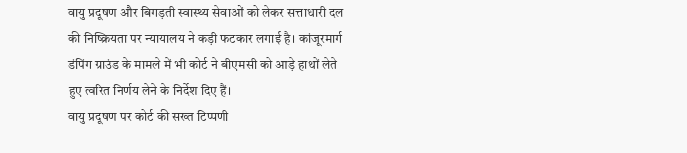वायु प्रदूषण और बिगड़ती स्वास्थ्य सेवाओं को लेकर सत्ताधारी दल की निष्क्रियता पर न्यायालय ने कड़ी फटकार लगाई है। कांजूरमार्ग डंपिंग ग्राउंड के मामले में भी कोर्ट ने बीएमसी को आड़े हाथों लेते हुए त्वरित निर्णय लेने के निर्देश दिए हैं।
वायु प्रदूषण पर कोर्ट की सख्त टिप्पणी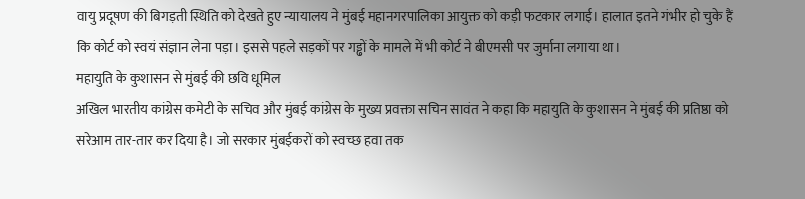वायु प्रदूषण की बिगड़ती स्थिति को देखते हुए न्यायालय ने मुंबई महानगरपालिका आयुक्त को कड़ी फटकार लगाई। हालात इतने गंभीर हो चुके हैं कि कोर्ट को स्वयं संज्ञान लेना पड़ा। इससे पहले सड़कों पर गड्ढों के मामले में भी कोर्ट ने बीएमसी पर जुर्माना लगाया था।
महायुति के कुशासन से मुंबई की छवि धूमिल
अखिल भारतीय कांग्रेस कमेटी के सचिव और मुंबई कांग्रेस के मुख्य प्रवक्ता सचिन सावंत ने कहा कि महायुति के कुशासन ने मुंबई की प्रतिष्ठा को सरेआम तार-तार कर दिया है। जो सरकार मुंबईकरों को स्वच्छ हवा तक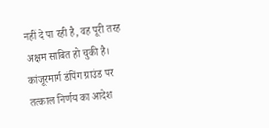नहीं दे पा रही है, वह पूरी तरह अक्षम साबित हो चुकी है।
कांजूरमार्ग डंपिंग ग्राउंड पर तत्काल निर्णय का आदेश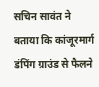सचिन सावंत ने बताया कि कांजूरमार्ग डंपिंग ग्राउंड से फैलने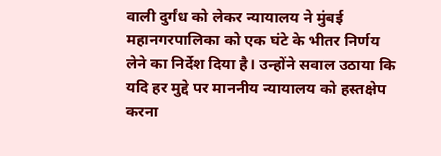वाली दुर्गंध को लेकर न्यायालय ने मुंबई महानगरपालिका को एक घंटे के भीतर निर्णय लेने का निर्देश दिया है। उन्होंने सवाल उठाया कि यदि हर मुद्दे पर माननीय न्यायालय को हस्तक्षेप करना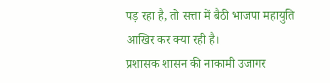पड़ रहा है, तो सत्ता में बैठी भाजपा महायुति आखिर कर क्या रही है।
प्रशासक शासन की नाकामी उजागर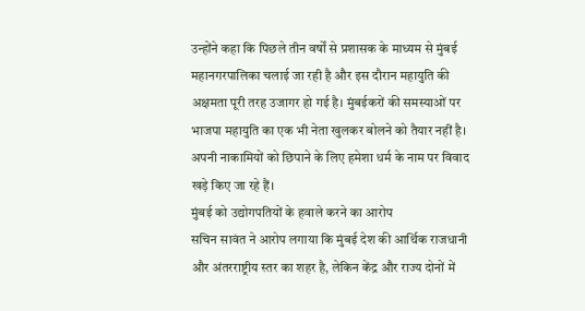उन्होंने कहा कि पिछले तीन वर्षों से प्रशासक के माध्यम से मुंबई महानगरपालिका चलाई जा रही है और इस दौरान महायुति की अक्षमता पूरी तरह उजागर हो गई है। मुंबईकरों की समस्याओं पर भाजपा महायुति का एक भी नेता खुलकर बोलने को तैयार नहीं है। अपनी नाकामियों को छिपाने के लिए हमेशा धर्म के नाम पर विवाद खड़े किए जा रहे हैं।
मुंबई को उद्योगपतियों के हवाले करने का आरोप
सचिन सावंत ने आरोप लगाया कि मुंबई देश की आर्थिक राजधानी और अंतरराष्ट्रीय स्तर का शहर है, लेकिन केंद्र और राज्य दोनों में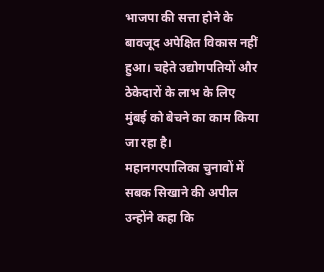भाजपा की सत्ता होने के बावजूद अपेक्षित विकास नहीं हुआ। चहेते उद्योगपतियों और ठेकेदारों के लाभ के लिए मुंबई को बेचने का काम किया जा रहा है।
महानगरपालिका चुनावों में सबक सिखाने की अपील
उन्होंने कहा कि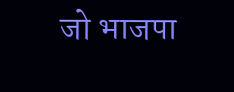जो भाजपा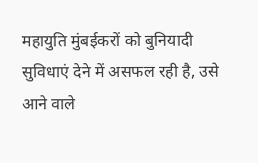महायुति मुंबईकरों को बुनियादी सुविधाएं देने में असफल रही है, उसे आने वाले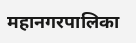महानगरपालिका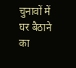चुनावों में घर बैठाने का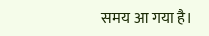समय आ गया है।